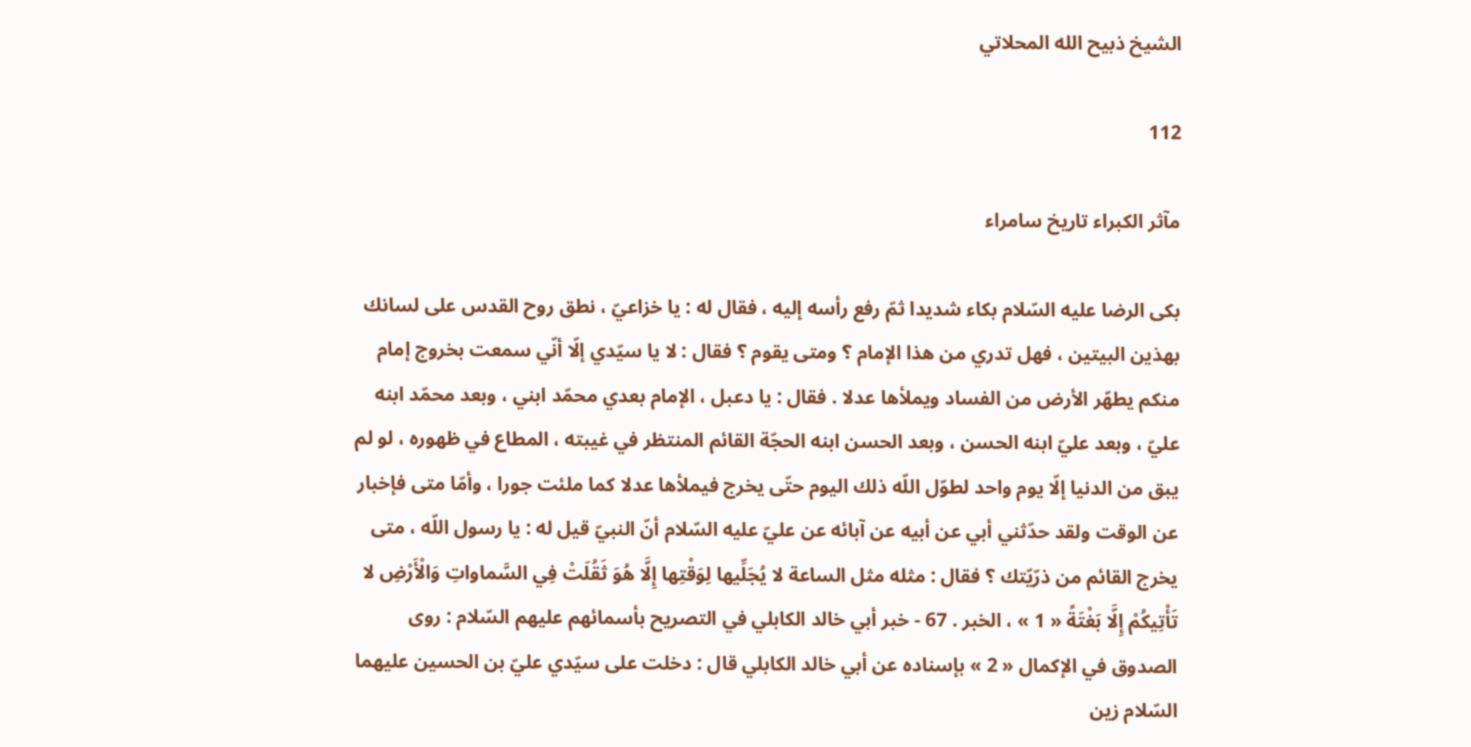الشيخ ذبيح الله المحلاتي

112

مآثر الكبراء تاريخ سامراء

بكى الرضا عليه السّلام بكاء شديدا ثمّ رفع رأسه إليه ، فقال له : يا خزاعيّ ، نطق روح القدس على لسانك بهذين البيتين ، فهل تدري من هذا الإمام ؟ ومتى يقوم ؟ فقال : لا يا سيّدي إلّا أنّي سمعت بخروج إمام منكم يطهّر الأرض من الفساد ويملأها عدلا . فقال : يا دعبل ، الإمام بعدي محمّد ابني ، وبعد محمّد ابنه عليّ ، وبعد عليّ ابنه الحسن ، وبعد الحسن ابنه الحجّة القائم المنتظر في غيبته ، المطاع في ظهوره ، لو لم يبق من الدنيا إلّا يوم واحد لطوّل اللّه ذلك اليوم حتّى يخرج فيملأها عدلا كما ملئت جورا ، وأمّا متى فإخبار عن الوقت ولقد حدّثني أبي عن أبيه عن آبائه عن عليّ عليه السّلام أنّ النبيّ قيل له : يا رسول اللّه ، متى يخرج القائم من ذرّيّتك ؟ فقال : مثله مثل الساعة لا يُجَلِّيها لِوَقْتِها إِلَّا هُوَ ثَقُلَتْ فِي السَّماواتِ وَالْأَرْضِ لا تَأْتِيكُمْ إِلَّا بَغْتَةً « 1 » ، الخبر . 67 - خبر أبي خالد الكابلي في التصريح بأسمائهم عليهم السّلام : روى الصدوق في الإكمال « 2 » بإسناده عن أبي خالد الكابلي قال : دخلت على سيّدي عليّ بن الحسين عليهما السّلام زين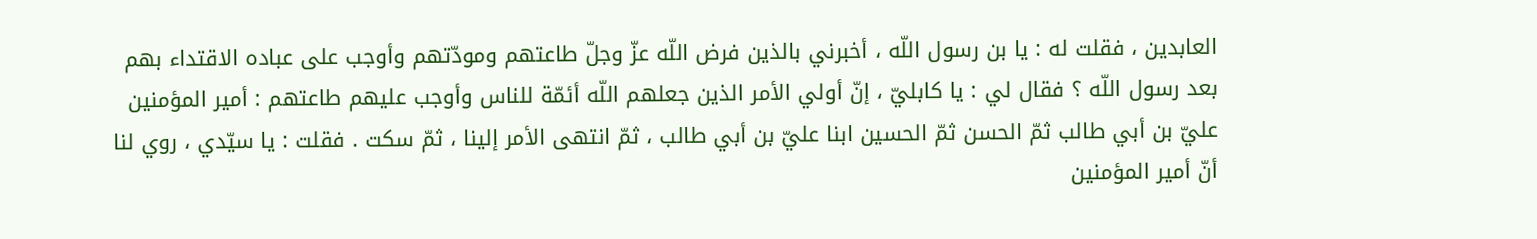العابدين ، فقلت له : يا بن رسول اللّه ، أخبرني بالذين فرض اللّه عزّ وجلّ طاعتهم ومودّتهم وأوجب على عباده الاقتداء بهم بعد رسول اللّه ؟ فقال لي : يا كابليّ ، إنّ أولي الأمر الذين جعلهم اللّه أئمّة للناس وأوجب عليهم طاعتهم : أمير المؤمنين عليّ بن أبي طالب ثمّ الحسن ثمّ الحسين ابنا عليّ بن أبي طالب ، ثمّ انتهى الأمر إلينا ، ثمّ سكت . فقلت : يا سيّدي ، روي لنا أنّ أمير المؤمنين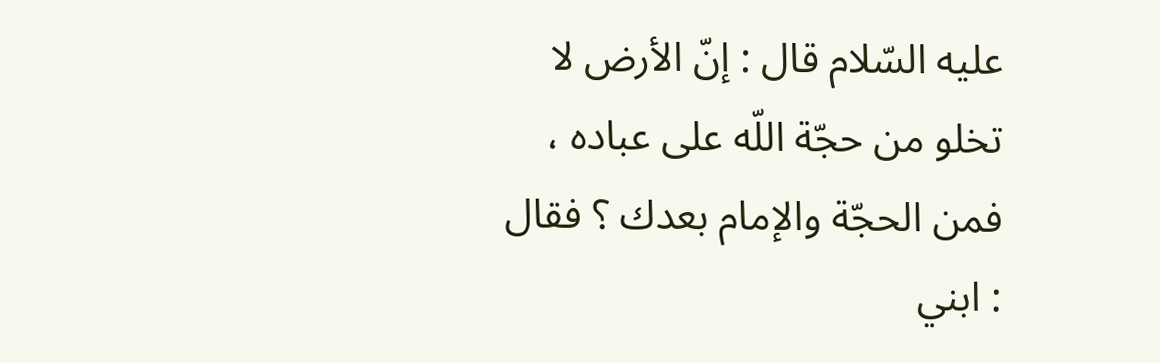عليه السّلام قال : إنّ الأرض لا تخلو من حجّة اللّه على عباده ، فمن الحجّة والإمام بعدك ؟ فقال : ابني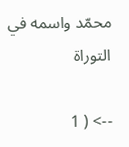محمّد واسمه في التوراة

--> ( 1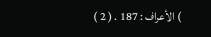) الأعراف : 187 . ( 2 )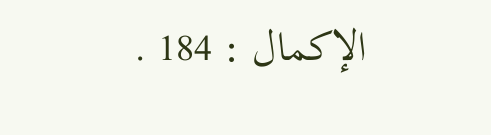الإكمال : 184 .